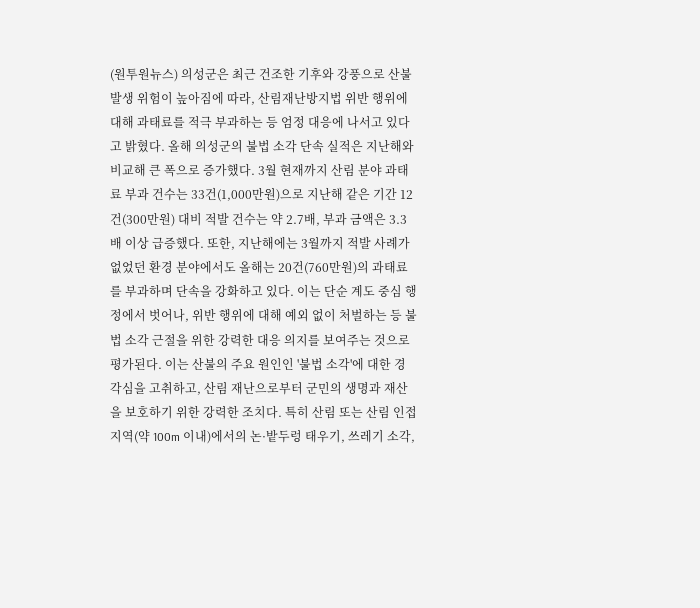(원투원뉴스) 의성군은 최근 건조한 기후와 강풍으로 산불 발생 위험이 높아짐에 따라, 산림재난방지법 위반 행위에 대해 과태료를 적극 부과하는 등 엄정 대응에 나서고 있다고 밝혔다. 올해 의성군의 불법 소각 단속 실적은 지난해와 비교해 큰 폭으로 증가했다. 3월 현재까지 산림 분야 과태료 부과 건수는 33건(1,000만원)으로 지난해 같은 기간 12건(300만원) 대비 적발 건수는 약 2.7배, 부과 금액은 3.3배 이상 급증했다. 또한, 지난해에는 3월까지 적발 사례가 없었던 환경 분야에서도 올해는 20건(760만원)의 과태료를 부과하며 단속을 강화하고 있다. 이는 단순 계도 중심 행정에서 벗어나, 위반 행위에 대해 예외 없이 처벌하는 등 불법 소각 근절을 위한 강력한 대응 의지를 보여주는 것으로 평가된다. 이는 산불의 주요 원인인 '불법 소각'에 대한 경각심을 고취하고, 산림 재난으로부터 군민의 생명과 재산을 보호하기 위한 강력한 조치다. 특히 산림 또는 산림 인접 지역(약 100m 이내)에서의 논·밭두렁 태우기, 쓰레기 소각,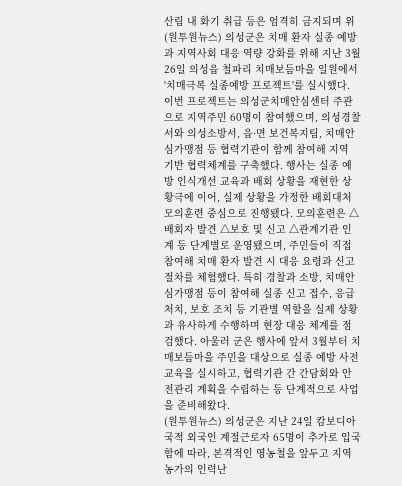산림 내 화기 취급 등은 엄격히 금지되며 위
(원투원뉴스) 의성군은 치매 환자 실종 예방과 지역사회 대응 역량 강화를 위해 지난 3월 26일 의성읍 철파리 치매보듬마을 일원에서 '치매극복 실종예방 프로젝트'를 실시했다. 이번 프로젝트는 의성군치매안심센터 주관으로 지역주민 60명이 참여했으며, 의성경찰서와 의성소방서, 읍·면 보건복지팀, 치매안심가맹점 등 협력기관이 함께 참여해 지역 기반 협력체계를 구축했다. 행사는 실종 예방 인식개선 교육과 배회 상황을 재현한 상황극에 이어, 실제 상황을 가정한 배회대처 모의훈련 중심으로 진행됐다. 모의훈련은 △배회자 발견 △보호 및 신고 △관계기관 인계 등 단계별로 운영됐으며, 주민들이 직접 참여해 치매 환자 발견 시 대응 요령과 신고 절차를 체험했다. 특히 경찰과 소방, 치매안심가맹점 등이 참여해 실종 신고 접수, 응급처치, 보호 조치 등 기관별 역할을 실제 상황과 유사하게 수행하며 현장 대응 체계를 점검했다. 아울러 군은 행사에 앞서 3월부터 치매보듬마을 주민을 대상으로 실종 예방 사전교육을 실시하고, 협력기관 간 간담회와 안전관리 계획을 수립하는 등 단계적으로 사업을 준비해왔다.
(원투원뉴스) 의성군은 지난 24일 캄보디아 국적 외국인 계절근로자 65명이 추가로 입국함에 따라, 본격적인 영농철을 앞두고 지역 농가의 인력난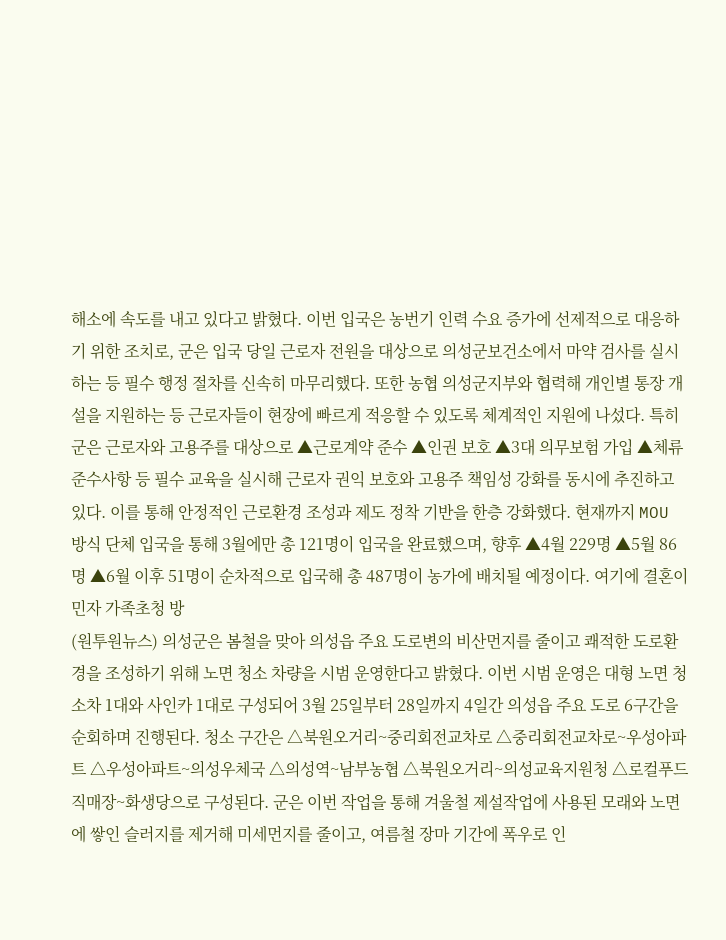해소에 속도를 내고 있다고 밝혔다. 이번 입국은 농번기 인력 수요 증가에 선제적으로 대응하기 위한 조치로, 군은 입국 당일 근로자 전원을 대상으로 의성군보건소에서 마약 검사를 실시하는 등 필수 행정 절차를 신속히 마무리했다. 또한 농협 의성군지부와 협력해 개인별 통장 개설을 지원하는 등 근로자들이 현장에 빠르게 적응할 수 있도록 체계적인 지원에 나섰다. 특히 군은 근로자와 고용주를 대상으로 ▲근로계약 준수 ▲인권 보호 ▲3대 의무보험 가입 ▲체류 준수사항 등 필수 교육을 실시해 근로자 권익 보호와 고용주 책임성 강화를 동시에 추진하고 있다. 이를 통해 안정적인 근로환경 조성과 제도 정착 기반을 한층 강화했다. 현재까지 MOU 방식 단체 입국을 통해 3월에만 총 121명이 입국을 완료했으며, 향후 ▲4월 229명 ▲5월 86명 ▲6월 이후 51명이 순차적으로 입국해 총 487명이 농가에 배치될 예정이다. 여기에 결혼이민자 가족초청 방
(원투원뉴스) 의성군은 봄철을 맞아 의성읍 주요 도로변의 비산먼지를 줄이고 쾌적한 도로환경을 조성하기 위해 노면 청소 차량을 시범 운영한다고 밝혔다. 이번 시범 운영은 대형 노면 청소차 1대와 사인카 1대로 구성되어 3월 25일부터 28일까지 4일간 의성읍 주요 도로 6구간을 순회하며 진행된다. 청소 구간은 △북원오거리~중리회전교차로 △중리회전교차로~우성아파트 △우성아파트~의성우체국 △의성역~남부농협 △북원오거리~의성교육지원청 △로컬푸드직매장~화생당으로 구성된다. 군은 이번 작업을 통해 겨울철 제설작업에 사용된 모래와 노면에 쌓인 슬러지를 제거해 미세먼지를 줄이고, 여름철 장마 기간에 폭우로 인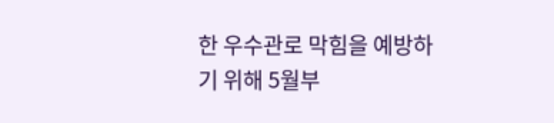한 우수관로 막힘을 예방하기 위해 5월부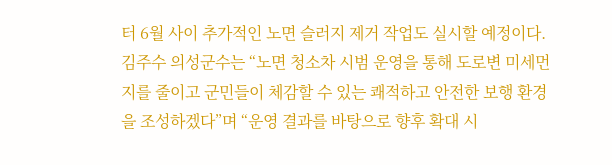터 6월 사이 추가적인 노면 슬러지 제거 작업도 실시할 예정이다. 김주수 의성군수는 “노면 청소차 시범 운영을 통해 도로변 미세먼지를 줄이고 군민들이 체감할 수 있는 쾌적하고 안전한 보행 환경을 조성하겠다”며 “운영 결과를 바탕으로 향후 확대 시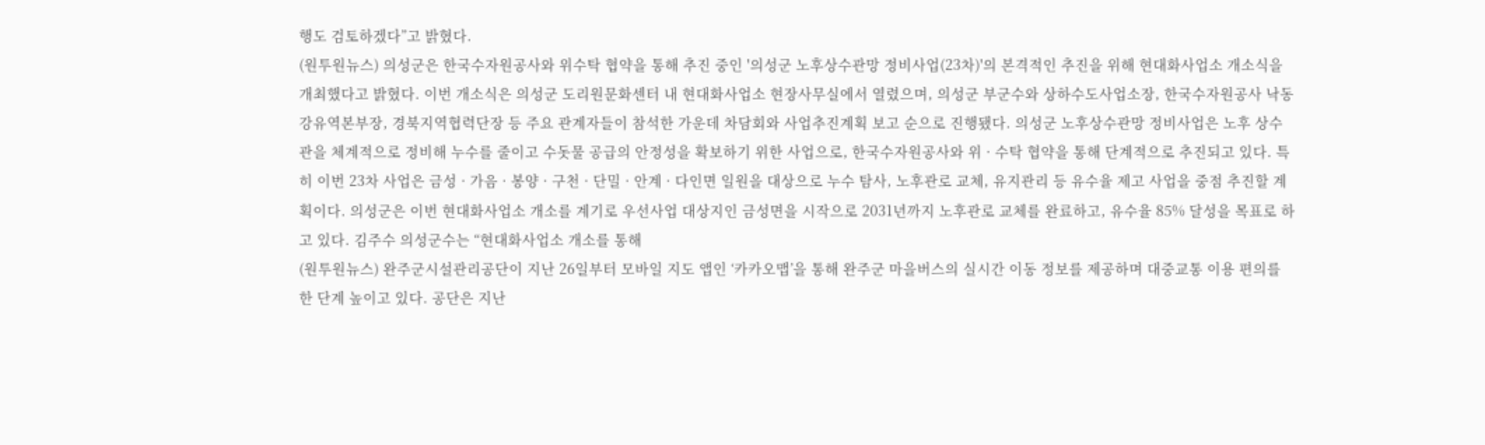행도 검토하겠다”고 밝혔다.
(원투원뉴스) 의성군은 한국수자원공사와 위수탁 협약을 통해 추진 중인 '의성군 노후상수관망 정비사업(23차)'의 본격적인 추진을 위해 현대화사업소 개소식을 개최했다고 밝혔다. 이번 개소식은 의성군 도리원문화센터 내 현대화사업소 현장사무실에서 열렸으며, 의성군 부군수와 상하수도사업소장, 한국수자원공사 낙동강유역본부장, 경북지역협력단장 등 주요 관계자들이 참석한 가운데 차담회와 사업추진계획 보고 순으로 진행됐다. 의성군 노후상수관망 정비사업은 노후 상수관을 체계적으로 정비해 누수를 줄이고 수돗물 공급의 안정성을 확보하기 위한 사업으로, 한국수자원공사와 위 · 수탁 협약을 통해 단계적으로 추진되고 있다. 특히 이번 23차 사업은 금성 · 가음 · 봉양 · 구천 · 단밀 · 안계 · 다인면 일원을 대상으로 누수 탐사, 노후관로 교체, 유지관리 등 유수율 제고 사업을 중점 추진할 계획이다. 의성군은 이번 현대화사업소 개소를 계기로 우선사업 대상지인 금성면을 시작으로 2031년까지 노후관로 교체를 완료하고, 유수율 85% 달성을 목표로 하고 있다. 김주수 의성군수는 “현대화사업소 개소를 통해
(원투원뉴스) 완주군시설관리공단이 지난 26일부터 모바일 지도 앱인 ‘카카오맵’을 통해 완주군 마을버스의 실시간 이동 정보를 제공하며 대중교통 이용 편의를 한 단계 높이고 있다. 공단은 지난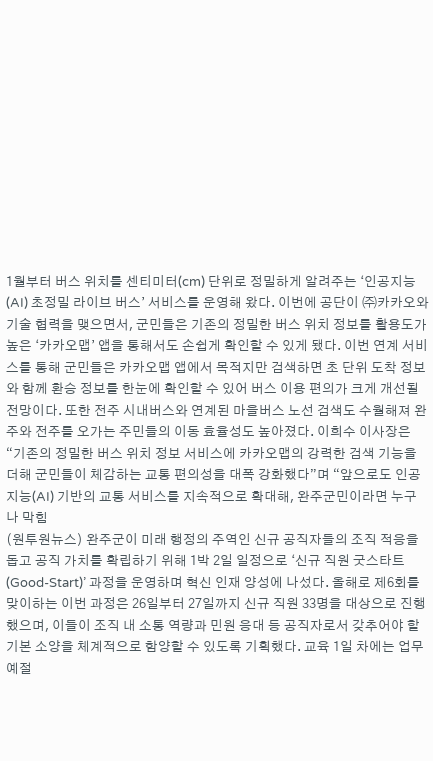1월부터 버스 위치를 센티미터(cm) 단위로 정밀하게 알려주는 ‘인공지능(AI) 초정밀 라이브 버스’ 서비스를 운영해 왔다. 이번에 공단이 ㈜카카오와 기술 협력을 맺으면서, 군민들은 기존의 정밀한 버스 위치 정보를 활용도가 높은 ‘카카오맵’ 앱을 통해서도 손쉽게 확인할 수 있게 됐다. 이번 연계 서비스를 통해 군민들은 카카오맵 앱에서 목적지만 검색하면 초 단위 도착 정보와 함께 환승 정보를 한눈에 확인할 수 있어 버스 이용 편의가 크게 개선될 전망이다. 또한 전주 시내버스와 연계된 마을버스 노선 검색도 수월해져 완주와 전주를 오가는 주민들의 이동 효율성도 높아졌다. 이희수 이사장은 “기존의 정밀한 버스 위치 정보 서비스에 카카오맵의 강력한 검색 기능을 더해 군민들이 체감하는 교통 편의성을 대폭 강화했다”며 “앞으로도 인공지능(AI) 기반의 교통 서비스를 지속적으로 확대해, 완주군민이라면 누구나 막힘
(원투원뉴스) 완주군이 미래 행정의 주역인 신규 공직자들의 조직 적응을 돕고 공직 가치를 확립하기 위해 1박 2일 일정으로 ‘신규 직원 굿스타트(Good-Start)’ 과정을 운영하며 혁신 인재 양성에 나섰다. 올해로 제6회를 맞이하는 이번 과정은 26일부터 27일까지 신규 직원 33명을 대상으로 진행했으며, 이들이 조직 내 소통 역량과 민원 응대 등 공직자로서 갖추어야 할 기본 소양을 체계적으로 함양할 수 있도록 기획했다. 교육 1일 차에는 업무 예절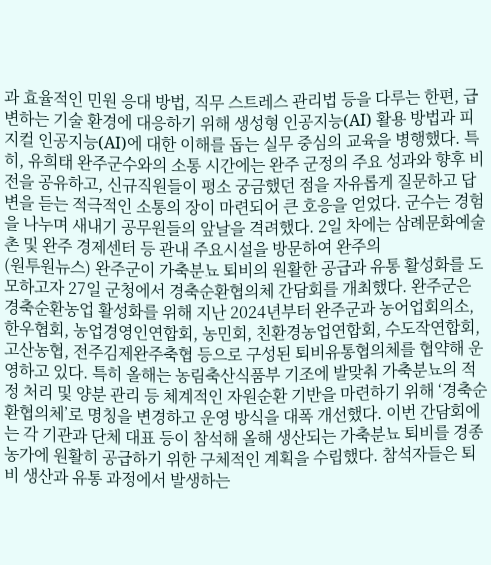과 효율적인 민원 응대 방법, 직무 스트레스 관리법 등을 다루는 한편, 급변하는 기술 환경에 대응하기 위해 생성형 인공지능(AI) 활용 방법과 피지컬 인공지능(AI)에 대한 이해를 돕는 실무 중심의 교육을 병행했다. 특히, 유희태 완주군수와의 소통 시간에는 완주 군정의 주요 성과와 향후 비전을 공유하고, 신규직원들이 평소 궁금했던 점을 자유롭게 질문하고 답변을 듣는 적극적인 소통의 장이 마련되어 큰 호응을 얻었다. 군수는 경험을 나누며 새내기 공무원들의 앞날을 격려했다. 2일 차에는 삼례문화예술촌 및 완주 경제센터 등 관내 주요시설을 방문하여 완주의
(원투원뉴스) 완주군이 가축분뇨 퇴비의 원활한 공급과 유통 활성화를 도모하고자 27일 군청에서 경축순환협의체 간담회를 개최했다. 완주군은 경축순환농업 활성화를 위해 지난 2024년부터 완주군과 농어업회의소, 한우협회, 농업경영인연합회, 농민회, 친환경농업연합회, 수도작연합회, 고산농협, 전주김제완주축협 등으로 구성된 퇴비유통협의체를 협약해 운영하고 있다. 특히 올해는 농림축산식품부 기조에 발맞춰 가축분뇨의 적정 처리 및 양분 관리 등 체계적인 자원순환 기반을 마련하기 위해 ‘경축순환협의체’로 명칭을 변경하고 운영 방식을 대폭 개선했다. 이번 간담회에는 각 기관과 단체 대표 등이 참석해 올해 생산되는 가축분뇨 퇴비를 경종 농가에 원활히 공급하기 위한 구체적인 계획을 수립했다. 참석자들은 퇴비 생산과 유통 과정에서 발생하는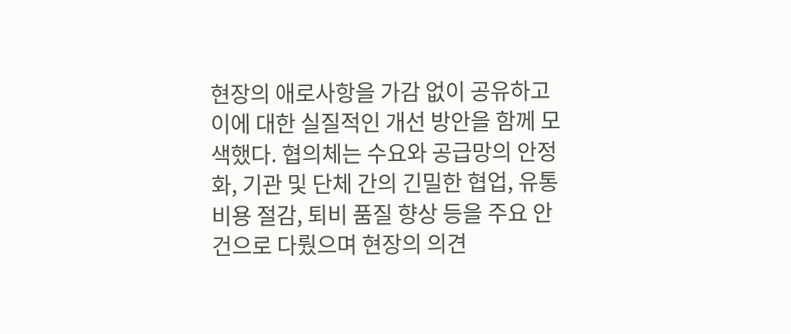현장의 애로사항을 가감 없이 공유하고 이에 대한 실질적인 개선 방안을 함께 모색했다. 협의체는 수요와 공급망의 안정화, 기관 및 단체 간의 긴밀한 협업, 유통 비용 절감, 퇴비 품질 향상 등을 주요 안건으로 다뤘으며 현장의 의견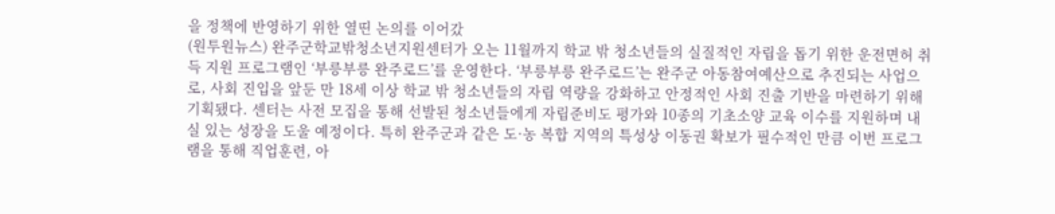을 정책에 반영하기 위한 열띤 논의를 이어갔
(원투원뉴스) 완주군학교밖청소년지원센터가 오는 11월까지 학교 밖 청소년들의 실질적인 자립을 돕기 위한 운전면허 취득 지원 프로그램인 ‘부릉부릉 완주로드’를 운영한다. ‘부릉부릉 완주로드’는 완주군 아동참여예산으로 추진되는 사업으로, 사회 진입을 앞둔 만 18세 이상 학교 밖 청소년들의 자립 역량을 강화하고 안정적인 사회 진출 기반을 마련하기 위해 기획됐다. 센터는 사전 모집을 통해 선발된 청소년들에게 자립준비도 평가와 10종의 기초소양 교육 이수를 지원하며 내실 있는 성장을 도울 예정이다. 특히 완주군과 같은 도·농 복합 지역의 특성상 이동권 확보가 필수적인 만큼 이번 프로그램을 통해 직업훈련, 아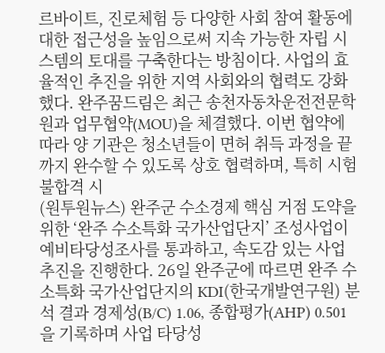르바이트, 진로체험 등 다양한 사회 참여 활동에 대한 접근성을 높임으로써 지속 가능한 자립 시스템의 토대를 구축한다는 방침이다. 사업의 효율적인 추진을 위한 지역 사회와의 협력도 강화했다. 완주꿈드림은 최근 송천자동차운전전문학원과 업무협약(MOU)을 체결했다. 이번 협약에 따라 양 기관은 청소년들이 면허 취득 과정을 끝까지 완수할 수 있도록 상호 협력하며, 특히 시험 불합격 시
(원투원뉴스) 완주군 수소경제 핵심 거점 도약을 위한 ‘완주 수소특화 국가산업단지’ 조성사업이 예비타당성조사를 통과하고, 속도감 있는 사업 추진을 진행한다. 26일 완주군에 따르면 완주 수소특화 국가산업단지의 KDI(한국개발연구원) 분석 결과 경제성(B/C) 1.06, 종합평가(AHP) 0.501을 기록하며 사업 타당성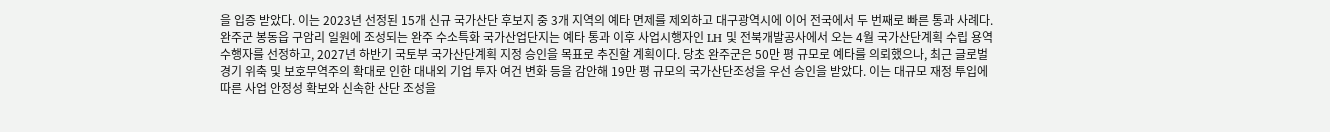을 입증 받았다. 이는 2023년 선정된 15개 신규 국가산단 후보지 중 3개 지역의 예타 면제를 제외하고 대구광역시에 이어 전국에서 두 번째로 빠른 통과 사례다. 완주군 봉동읍 구암리 일원에 조성되는 완주 수소특화 국가산업단지는 예타 통과 이후 사업시행자인 LH 및 전북개발공사에서 오는 4월 국가산단계획 수립 용역 수행자를 선정하고, 2027년 하반기 국토부 국가산단계획 지정 승인을 목표로 추진할 계획이다. 당초 완주군은 50만 평 규모로 예타를 의뢰했으나, 최근 글로벌 경기 위축 및 보호무역주의 확대로 인한 대내외 기업 투자 여건 변화 등을 감안해 19만 평 규모의 국가산단조성을 우선 승인을 받았다. 이는 대규모 재정 투입에 따른 사업 안정성 확보와 신속한 산단 조성을